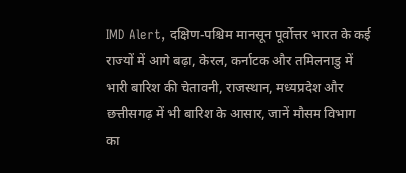IMD Alert, दक्षिण-पश्चिम मानसून पूर्वोत्तर भारत के कई राज्यों में आगे बढ़ा, केरल, कर्नाटक और तमिलनाडु में भारी बारिश की चेतावनी, राजस्थान, मध्यप्रदेश और छत्तीसगढ़ में भी बारिश के आसार, जानें मौसम विभाग का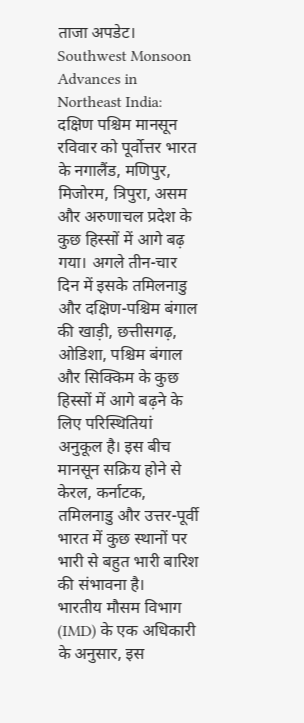ताजा अपडेट।
Southwest Monsoon Advances in Northeast India: दक्षिण पश्चिम मानसून रविवार को पूर्वोत्तर भारत के नगालैंड, मणिपुर, मिजोरम, त्रिपुरा, असम और अरुणाचल प्रदेश के कुछ हिस्सों में आगे बढ़ गया। अगले तीन-चार दिन में इसके तमिलनाडु और दक्षिण-पश्चिम बंगाल की खाड़ी, छत्तीसगढ़, ओडिशा, पश्चिम बंगाल और सिक्किम के कुछ हिस्सों में आगे बढ़ने के लिए परिस्थितियां अनुकूल है। इस बीच मानसून सक्रिय होने से केरल, कर्नाटक, तमिलनाडु और उत्तर-पूर्वी भारत में कुछ स्थानों पर भारी से बहुत भारी बारिश की संभावना है।
भारतीय मौसम विभाग (IMD) के एक अधिकारी के अनुसार, इस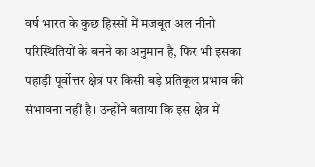वर्ष भारत के कुछ हिस्सों में मजबूत अल नीनो परिस्थितियों के बनने का अनुमान है, फिर भी इसका पहाड़ी पूर्वोत्तर क्षेत्र पर किसी बड़े प्रतिकूल प्रभाव की संभावना नहीं है। उन्होंने बताया कि इस क्षेत्र में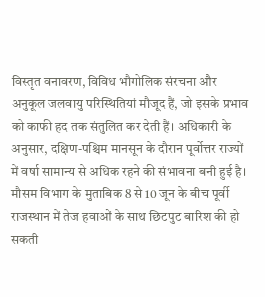विस्तृत वनावरण, विविध भौगोलिक संरचना और अनुकूल जलवायु परिस्थितियां मौजूद हैं, जो इसके प्रभाव को काफी हद तक संतुलित कर देती हैं। अधिकारी के अनुसार, दक्षिण-पश्चिम मानसून के दौरान पूर्वोत्तर राज्यों में वर्षा सामान्य से अधिक रहने की संभावना बनी हुई है।
मौसम विभाग के मुताबिक 8 से 10 जून के बीच पूर्वी राजस्थान में तेज हवाओं के साथ छिटपुट बारिश की हो सकती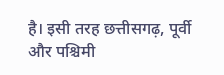है। इसी तरह छत्तीसगढ़, पूर्वी और पश्चिमी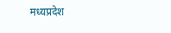मध्यप्रदेश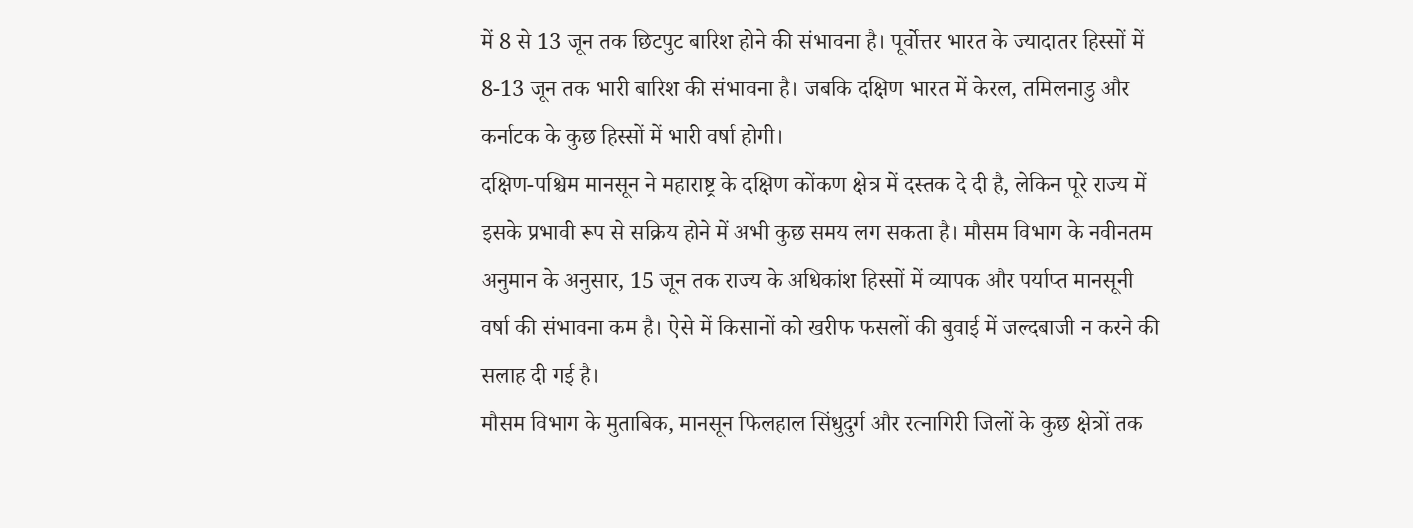में 8 से 13 जून तक छिटपुट बारिश होने की संभावना है। पूर्वोत्तर भारत के ज्यादातर हिस्सों में 8-13 जून तक भारी बारिश की संभावना है। जबकि दक्षिण भारत में केरल, तमिलनाडु और कर्नाटक के कुछ हिस्सों में भारी वर्षा होगी।
दक्षिण-पश्चिम मानसून ने महाराष्ट्र के दक्षिण कोंकण क्षेत्र में दस्तक दे दी है, लेकिन पूरे राज्य में इसके प्रभावी रूप से सक्रिय होने में अभी कुछ समय लग सकता है। मौसम विभाग के नवीनतम अनुमान के अनुसार, 15 जून तक राज्य के अधिकांश हिस्सों में व्यापक और पर्याप्त मानसूनी वर्षा की संभावना कम है। ऐसे में किसानों को खरीफ फसलों की बुवाई में जल्दबाजी न करने की सलाह दी गई है।
मौसम विभाग के मुताबिक, मानसून फिलहाल सिंधुदुर्ग और रत्नागिरी जिलों के कुछ क्षेत्रों तक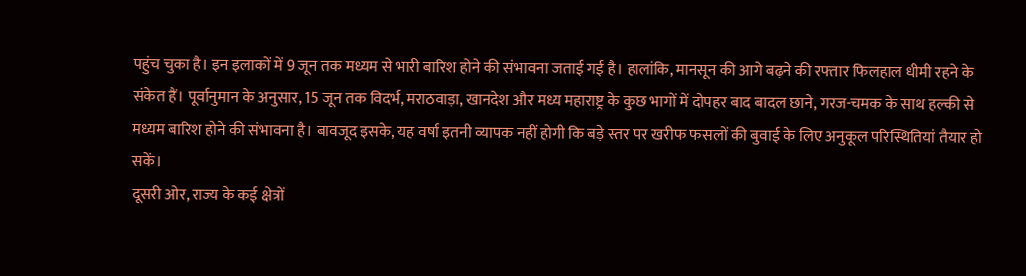पहुंच चुका है। इन इलाकों में 9 जून तक मध्यम से भारी बारिश होने की संभावना जताई गई है। हालांकि, मानसून की आगे बढ़ने की रफ्तार फिलहाल धीमी रहने के संकेत हैं। पूर्वानुमान के अनुसार, 15 जून तक विदर्भ, मराठवाड़ा, खानदेश और मध्य महाराष्ट्र के कुछ भागों में दोपहर बाद बादल छाने, गरज-चमक के साथ हल्की से मध्यम बारिश होने की संभावना है। बावजूद इसके, यह वर्षा इतनी व्यापक नहीं होगी कि बड़े स्तर पर खरीफ फसलों की बुवाई के लिए अनुकूल परिस्थितियां तैयार हो सकें।
दूसरी ओर, राज्य के कई क्षेत्रों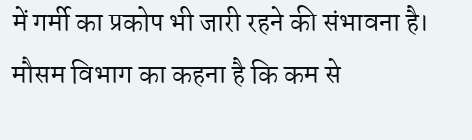में गर्मी का प्रकोप भी जारी रहने की संभावना है। मौसम विभाग का कहना है कि कम से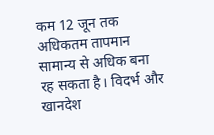कम 12 जून तक अधिकतम तापमान सामान्य से अधिक बना रह सकता है। विदर्भ और खानदेश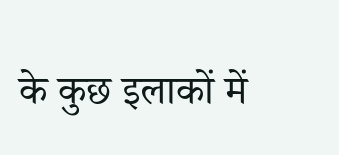के कुछ इलाकों में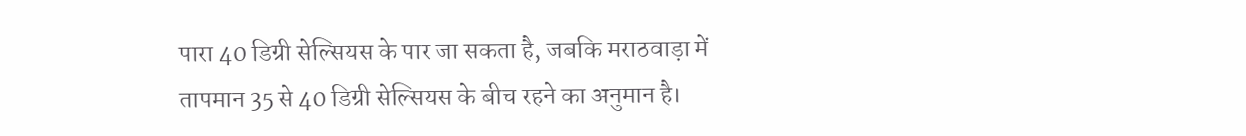पारा 40 डिग्री सेल्सियस के पार जा सकता है, जबकि मराठवाड़ा में तापमान 35 से 40 डिग्री सेल्सियस के बीच रहने का अनुमान है।